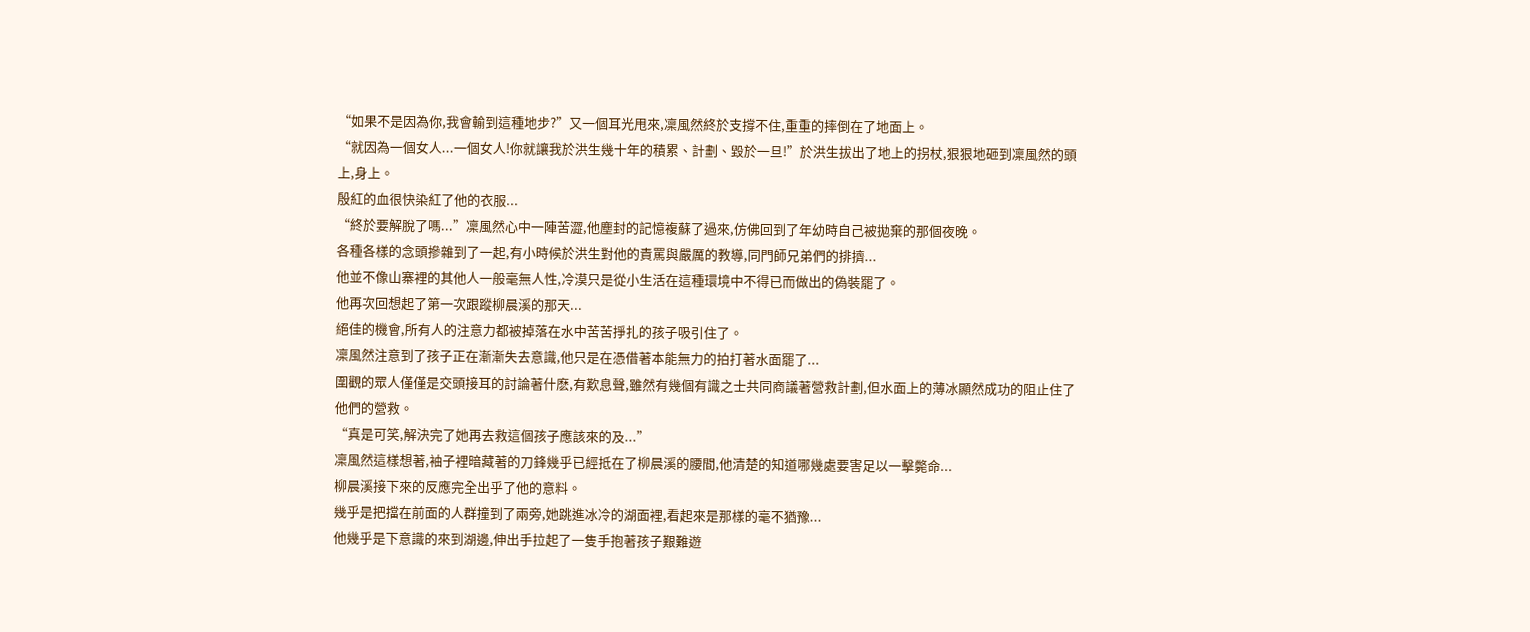“如果不是因為你,我會輸到這種地步?”又一個耳光甩來,凜風然終於支撐不住,重重的摔倒在了地面上。
“就因為一個女人...一個女人!你就讓我於洪生幾十年的積累、計劃、毀於一旦!”於洪生拔出了地上的拐杖,狠狠地砸到凜風然的頭上,身上。
殷紅的血很快染紅了他的衣服...
“終於要解脫了嗎...”凜風然心中一陣苦澀,他塵封的記憶複蘇了過來,仿佛回到了年幼時自己被拋棄的那個夜晚。
各種各樣的念頭摻雜到了一起,有小時候於洪生對他的責罵與嚴厲的教導,同門師兄弟們的排擠...
他並不像山寨裡的其他人一般毫無人性,冷漠只是從小生活在這種環境中不得已而做出的偽裝罷了。
他再次回想起了第一次跟蹤柳晨溪的那天...
絕佳的機會,所有人的注意力都被掉落在水中苦苦掙扎的孩子吸引住了。
凜風然注意到了孩子正在漸漸失去意識,他只是在憑借著本能無力的拍打著水面罷了...
圍觀的眾人僅僅是交頭接耳的討論著什麽,有歎息聲,雖然有幾個有識之士共同商議著營救計劃,但水面上的薄冰顯然成功的阻止住了他們的營救。
“真是可笑,解決完了她再去救這個孩子應該來的及...”
凜風然這樣想著,袖子裡暗藏著的刀鋒幾乎已經抵在了柳晨溪的腰間,他清楚的知道哪幾處要害足以一擊斃命...
柳晨溪接下來的反應完全出乎了他的意料。
幾乎是把擋在前面的人群撞到了兩旁,她跳進冰冷的湖面裡,看起來是那樣的毫不猶豫...
他幾乎是下意識的來到湖邊,伸出手拉起了一隻手抱著孩子艱難遊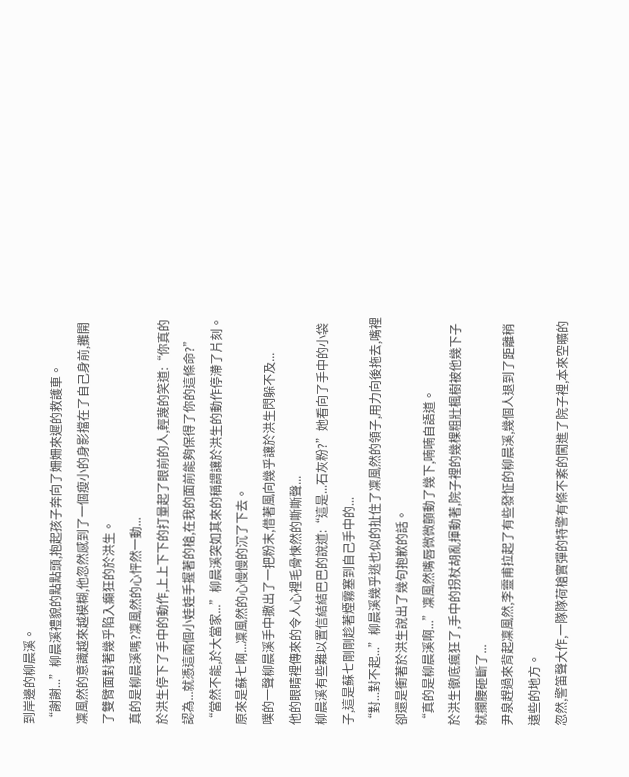到岸邊的柳晨溪。
“謝謝...”柳晨溪禮貌的點點頭,抱起孩子奔向了姍姍來遲的救護車。
凜風然的意識越來越模糊,他忽然感到了一個瘦小的身影擋在了自己身前,攤開了雙臂面對著幾乎陷入癲狂的於洪生。
真的是柳晨溪嗎?凜風然的心怦然一動...
於洪生停下了手中的動作,上上下下的打量起了眼前的人,輕蔑的笑道:“你真的認為...就憑這兩個小娃娃手握著的槍,在我的面前能夠保得了你的這條命?”
“當然不能,於大當家...”柳晨溪突如其來的稱謂讓於洪生的動作停滯了片刻。
原來是蘇七啊...凜風然的心慢慢的沉了下去。
噗的一聲柳晨溪手中撒出了一把粉末,借著風向幾乎讓於洪生閃躲不及...
他的眼睛裡傳來的令人心裡毛骨悚然的嘶嘶聲...
柳晨溪有些難以置信結結巴巴的說道:“這是...石灰粉?”她看向了手中的小袋子,這是蘇七剛剛趁著煙霧塞到自己手中的...
“對...對不起...”柳晨溪幾乎逃也似的扯住了凜風然的領子,用力向後拖去,嘴裡卻還是衝著於洪生說出了幾句抱歉的話。
“真的是柳晨溪啊...”凜風然嘴唇微微顫動了幾下,喃喃自語道。
於洪生徹底瘋狂了,手中的拐杖胡亂揮動著,院子裡的幾棵粗壯楓樹被他幾下子就攔腰砸斷了...
尹泉趕過來背起凜風然,李靈甫拉起了有些發怔的柳晨溪,幾個人退到了距離稍遠些的地方。
忽然,警笛聲大作,一隊隊荷槍實彈的特警有條不紊的闖進了院子裡,本來空曠的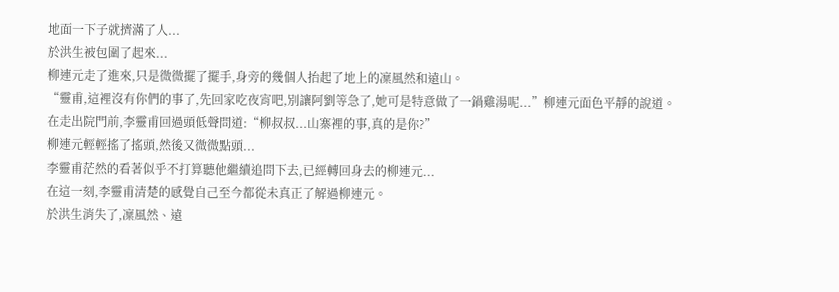地面一下子就擠滿了人...
於洪生被包圍了起來...
柳連元走了進來,只是微微擺了擺手,身旁的幾個人抬起了地上的凜風然和遠山。
“靈甫,這裡沒有你們的事了,先回家吃夜宵吧,別讓阿劉等急了,她可是特意做了一鍋雞湯呢...”柳連元面色平靜的說道。
在走出院門前,李靈甫回過頭低聲問道:“柳叔叔...山寨裡的事,真的是你?”
柳連元輕輕搖了搖頭,然後又微微點頭...
李靈甫茫然的看著似乎不打算聽他繼續追問下去,已經轉回身去的柳連元...
在這一刻,李靈甫清楚的感覺自己至今都從未真正了解過柳連元。
於洪生消失了,凜風然、遠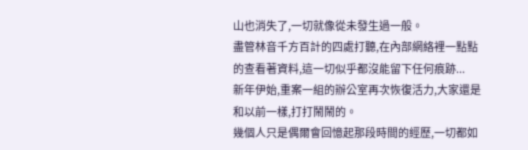山也消失了,一切就像從未發生過一般。
盡管林音千方百計的四處打聽,在內部網絡裡一點點的查看著資料,這一切似乎都沒能留下任何痕跡...
新年伊始,重案一組的辦公室再次恢復活力,大家還是和以前一樣,打打鬧鬧的。
幾個人只是偶爾會回憶起那段時間的經歷,一切都如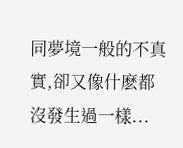同夢境一般的不真實,卻又像什麽都沒發生過一樣...